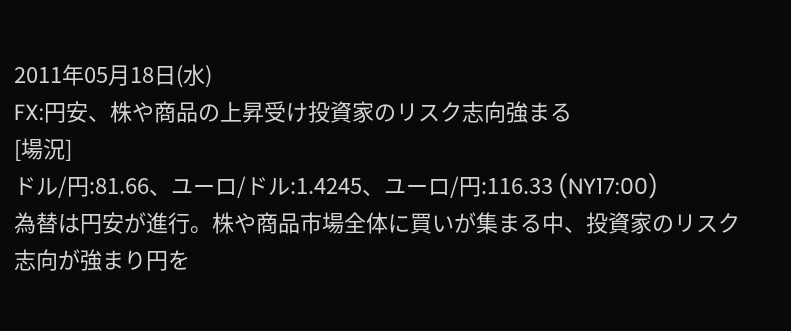2011年05月18日(水)
FX:円安、株や商品の上昇受け投資家のリスク志向強まる
[場況]
ドル/円:81.66、ユーロ/ドル:1.4245、ユーロ/円:116.33 (NY17:00)
為替は円安が進行。株や商品市場全体に買いが集まる中、投資家のリスク志向が強まり円を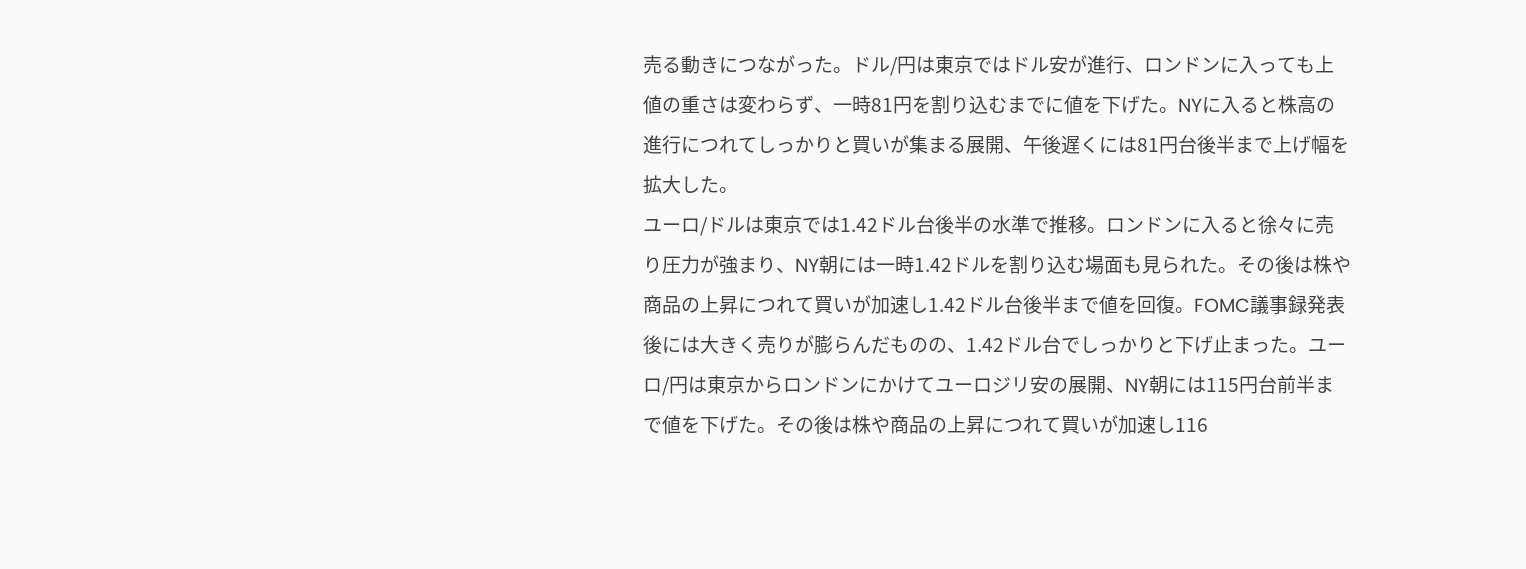売る動きにつながった。ドル/円は東京ではドル安が進行、ロンドンに入っても上値の重さは変わらず、一時81円を割り込むまでに値を下げた。NYに入ると株高の進行につれてしっかりと買いが集まる展開、午後遅くには81円台後半まで上げ幅を拡大した。
ユーロ/ドルは東京では1.42ドル台後半の水準で推移。ロンドンに入ると徐々に売り圧力が強まり、NY朝には一時1.42ドルを割り込む場面も見られた。その後は株や商品の上昇につれて買いが加速し1.42ドル台後半まで値を回復。FOMC議事録発表後には大きく売りが膨らんだものの、1.42ドル台でしっかりと下げ止まった。ユーロ/円は東京からロンドンにかけてユーロジリ安の展開、NY朝には115円台前半まで値を下げた。その後は株や商品の上昇につれて買いが加速し116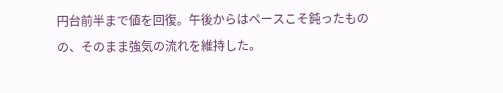円台前半まで値を回復。午後からはペースこそ鈍ったものの、そのまま強気の流れを維持した。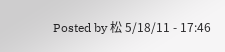Posted by 松 5/18/11 - 17:46